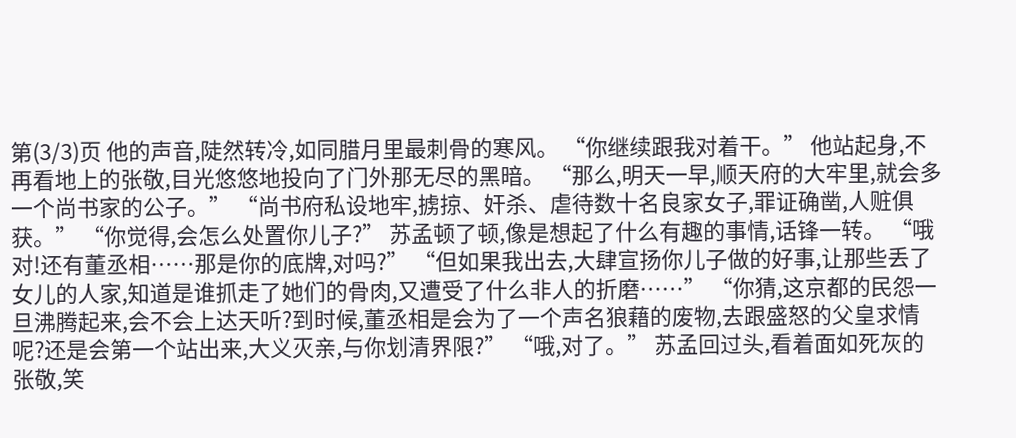第(3/3)页 他的声音,陡然转冷,如同腊月里最刺骨的寒风。 “你继续跟我对着干。” 他站起身,不再看地上的张敬,目光悠悠地投向了门外那无尽的黑暗。 “那么,明天一早,顺天府的大牢里,就会多一个尚书家的公子。” “尚书府私设地牢,掳掠、奸杀、虐待数十名良家女子,罪证确凿,人赃俱获。” “你觉得,会怎么处置你儿子?” 苏孟顿了顿,像是想起了什么有趣的事情,话锋一转。 “哦对!还有董丞相……那是你的底牌,对吗?” “但如果我出去,大肆宣扬你儿子做的好事,让那些丢了女儿的人家,知道是谁抓走了她们的骨肉,又遭受了什么非人的折磨……” “你猜,这京都的民怨一旦沸腾起来,会不会上达天听?到时候,董丞相是会为了一个声名狼藉的废物,去跟盛怒的父皇求情呢?还是会第一个站出来,大义灭亲,与你划清界限?” “哦,对了。” 苏孟回过头,看着面如死灰的张敬,笑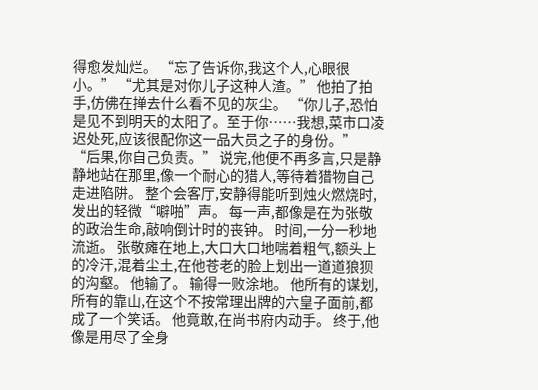得愈发灿烂。 “忘了告诉你,我这个人,心眼很小。” “尤其是对你儿子这种人渣。” 他拍了拍手,仿佛在掸去什么看不见的灰尘。 “你儿子,恐怕是见不到明天的太阳了。至于你……我想,菜市口凌迟处死,应该很配你这一品大员之子的身份。” “后果,你自己负责。” 说完,他便不再多言,只是静静地站在那里,像一个耐心的猎人,等待着猎物自己走进陷阱。 整个会客厅,安静得能听到烛火燃烧时,发出的轻微“噼啪”声。 每一声,都像是在为张敬的政治生命,敲响倒计时的丧钟。 时间,一分一秒地流逝。 张敬瘫在地上,大口大口地喘着粗气,额头上的冷汗,混着尘土,在他苍老的脸上划出一道道狼狈的沟壑。 他输了。 输得一败涂地。 他所有的谋划,所有的靠山,在这个不按常理出牌的六皇子面前,都成了一个笑话。 他竟敢,在尚书府内动手。 终于,他像是用尽了全身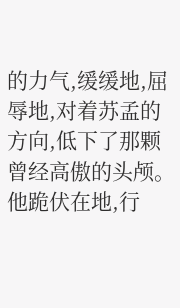的力气,缓缓地,屈辱地,对着苏孟的方向,低下了那颗曾经高傲的头颅。 他跪伏在地,行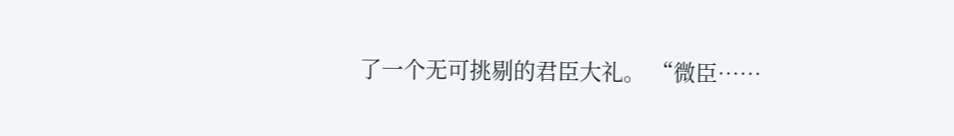了一个无可挑剔的君臣大礼。 “微臣……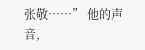张敬……” 他的声音,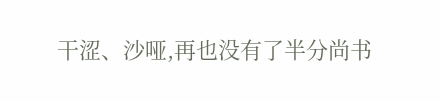干涩、沙哑,再也没有了半分尚书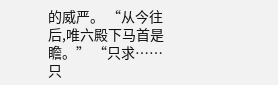的威严。 “从今往后,唯六殿下马首是瞻。” “只求……只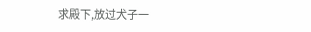求殿下,放过犬子一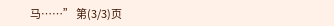马……” 第(3/3)页